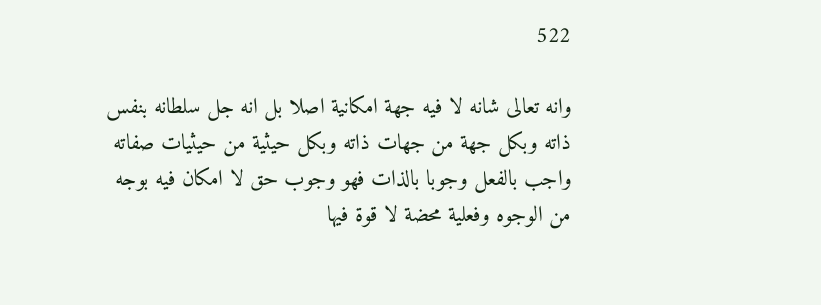522

وانه تعالى شانه لا فيه جهة امكانية اصلا بل انه جل سلطانه بنفس ذاته وبكل جهة من جهات ذاته وبكل حيثية من حيثيات صفاته واجب بالفعل وجوبا بالذات فهو وجوب حق لا امكان فيه بوجه من الوجوه وفعلية محضة لا قوة فيها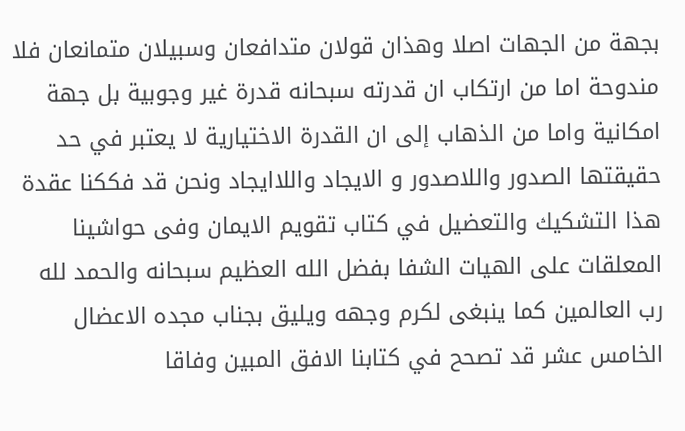بجهة من الجهات اصلا وهذان قولان متدافعان وسبيلان متمانعان فلا مندوحة اما من ارتكاب ان قدرته سبحانه قدرة غير وجوبية بل جهة امكانية واما من الذهاب إلى ان القدرة الاختيارية لا يعتبر في حد حقيقتها الصدور واللاصدور و الايجاد واللاايجاد ونحن قد فككنا عقدة هذا التشكيك والتعضيل في كتاب تقويم الايمان وفى حواشينا المعلقات على الهيات الشفا بفضل الله العظيم سبحانه والحمد لله رب العالمين كما ينبغى لكرم وجهه ويليق بجناب مجده الاعضال الخامس عشر قد تصحح في كتابنا الافق المبين وفاقا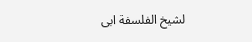لشيخ الفلسفة ابى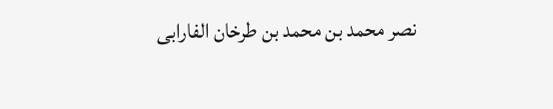نصر محمد بن محمد بن طرخان الفارابى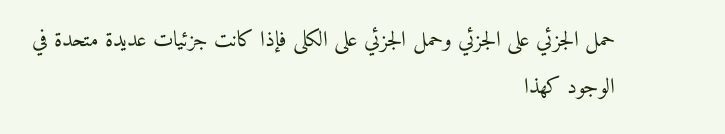حمل الجزئي على الجزئي وحمل الجزئي على الكلى فإذا كانت جزئيات عديدة متحدة في الوجود كهذا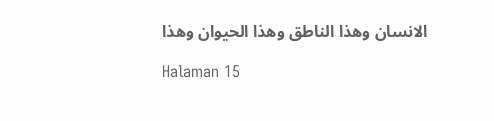الانسان وهذا الناطق وهذا الحيوان وهذا

Halaman 15